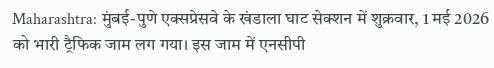Maharashtra: मुंबई-पुणे एक्सप्रेसवे के खंडाला घाट सेक्शन में शुक्रवार, 1 मई 2026 को भारी ट्रैफिक जाम लग गया। इस जाम में एनसीपी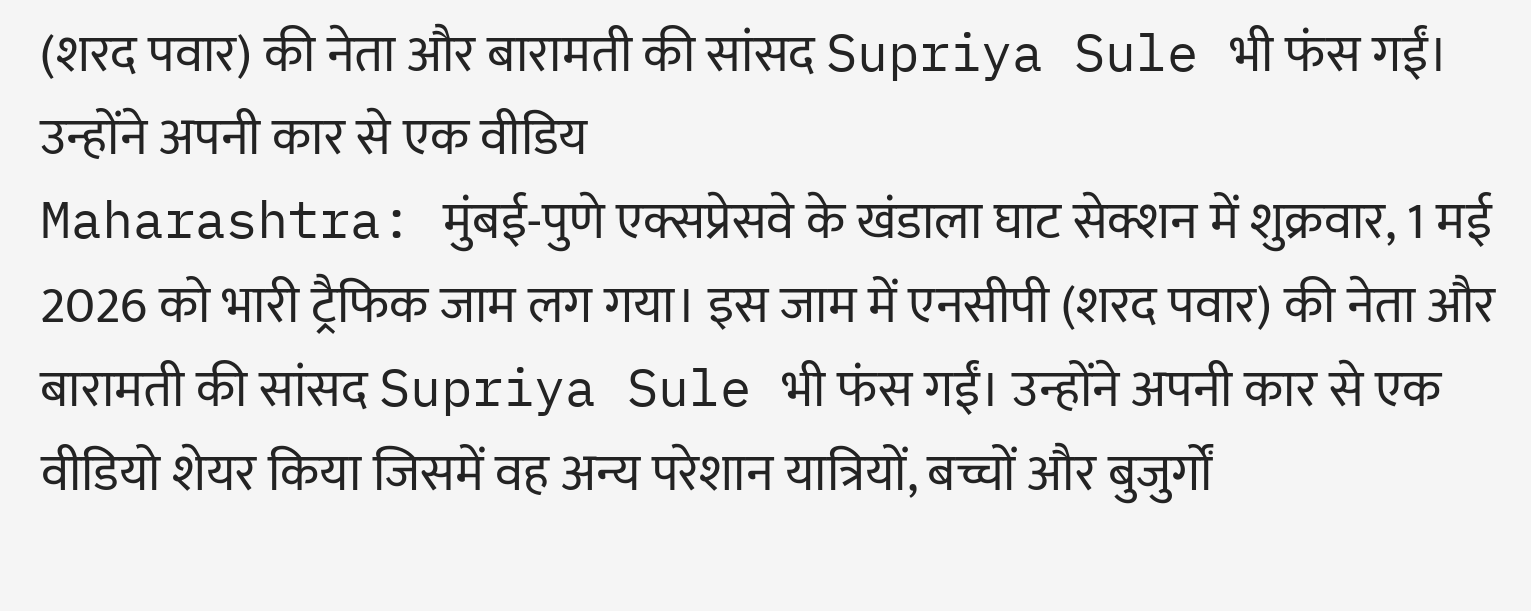(शरद पवार) की नेता और बारामती की सांसद Supriya Sule भी फंस गईं। उन्होंने अपनी कार से एक वीडिय
Maharashtra: मुंबई-पुणे एक्सप्रेसवे के खंडाला घाट सेक्शन में शुक्रवार, 1 मई 2026 को भारी ट्रैफिक जाम लग गया। इस जाम में एनसीपी (शरद पवार) की नेता और बारामती की सांसद Supriya Sule भी फंस गईं। उन्होंने अपनी कार से एक वीडियो शेयर किया जिसमें वह अन्य परेशान यात्रियों, बच्चों और बुजुर्गों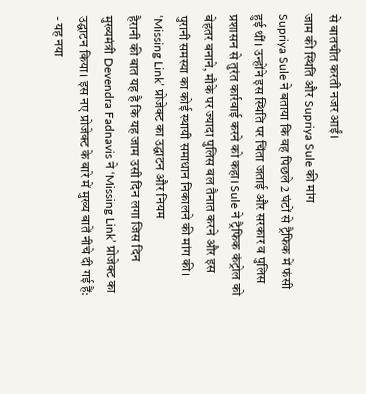से बातचीत करती नजर आईं।
जाम की स्थिति और Supriya Sule की मांग
Supriya Sule ने बताया कि वह पिछले 2 घंटों से ट्रैफिक में फंसी हुई थीं। उन्होंने इस स्थिति पर चिंता जताई और सरकार व पुलिस प्रशासन से तुरंत कार्रवाई करने को कहा। Sule ने ट्रैफिक कंट्रोल को बेहतर बनाने, मौके पर ज्यादा पुलिस बल तैनात करने और इस पुरानी समस्या का कोई स्थायी समाधान निकालने की मांग की।
‘Missing Link’ प्रोजेक्ट का उद्घाटन और नियम
हैरानी की बात यह है कि यह जाम उसी दिन लगा जिस दिन मुख्यमंत्री Devendra Fadnavis ने ‘Missing Link’ प्रोजेक्ट का उद्घाटन किया। इस नए प्रोजेक्ट के बारे में मुख्य बातें नीचे दी गई हैं:
- यह नया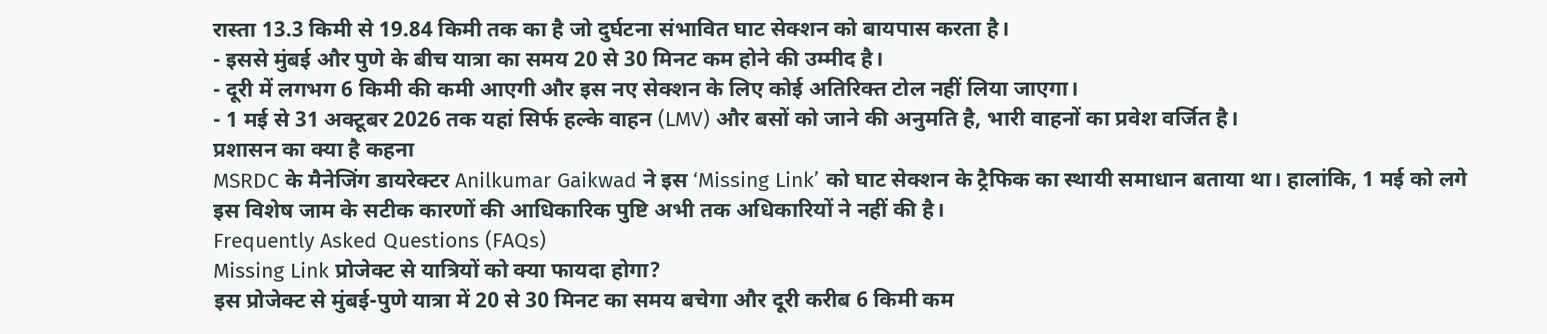रास्ता 13.3 किमी से 19.84 किमी तक का है जो दुर्घटना संभावित घाट सेक्शन को बायपास करता है।
- इससे मुंबई और पुणे के बीच यात्रा का समय 20 से 30 मिनट कम होने की उम्मीद है।
- दूरी में लगभग 6 किमी की कमी आएगी और इस नए सेक्शन के लिए कोई अतिरिक्त टोल नहीं लिया जाएगा।
- 1 मई से 31 अक्टूबर 2026 तक यहां सिर्फ हल्के वाहन (LMV) और बसों को जाने की अनुमति है, भारी वाहनों का प्रवेश वर्जित है।
प्रशासन का क्या है कहना
MSRDC के मैनेजिंग डायरेक्टर Anilkumar Gaikwad ने इस ‘Missing Link’ को घाट सेक्शन के ट्रैफिक का स्थायी समाधान बताया था। हालांकि, 1 मई को लगे इस विशेष जाम के सटीक कारणों की आधिकारिक पुष्टि अभी तक अधिकारियों ने नहीं की है।
Frequently Asked Questions (FAQs)
Missing Link प्रोजेक्ट से यात्रियों को क्या फायदा होगा?
इस प्रोजेक्ट से मुंबई-पुणे यात्रा में 20 से 30 मिनट का समय बचेगा और दूरी करीब 6 किमी कम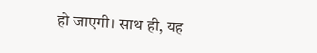हो जाएगी। साथ ही, यह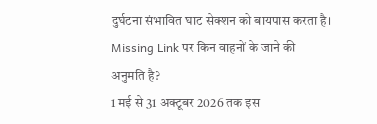दुर्घटना संभावित घाट सेक्शन को बायपास करता है।
Missing Link पर किन वाहनों के जाने की अनुमति है?
1 मई से 31 अक्टूबर 2026 तक इस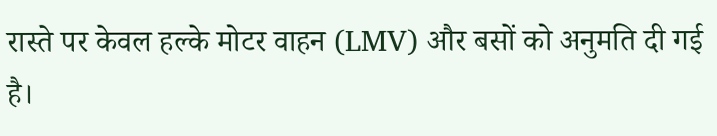रास्ते पर केवल हल्के मोटर वाहन (LMV) और बसों को अनुमति दी गई है।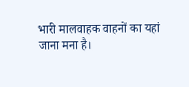भारी मालवाहक वाहनों का यहां जाना मना है।